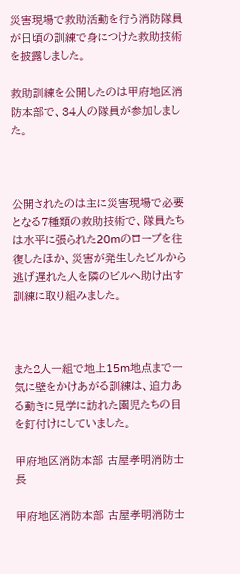災害現場で救助活動を行う消防隊員が日頃の訓練で身につけた救助技術を披露しました。

救助訓練を公開したのは甲府地区消防本部で、34人の隊員が参加しました。



公開されたのは主に災害現場で必要となる7種類の救助技術で、隊員たちは水平に張られた20mのロープを往復したほか、災害が発生したビルから逃げ遅れた人を隣のビルへ助け出す訓練に取り組みました。



また2人一組で地上15m地点まで一気に壁をかけあがる訓練は、迫力ある動きに見学に訪れた園児たちの目を釘付けにしていました。

甲府地区消防本部 古屋孝明消防士長

甲府地区消防本部 古屋孝明消防士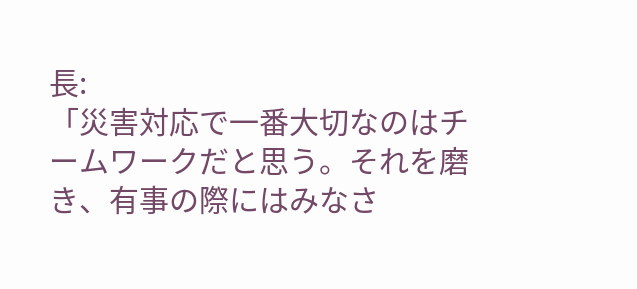長:
「災害対応で一番大切なのはチームワークだと思う。それを磨き、有事の際にはみなさ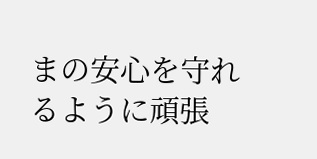まの安心を守れるように頑張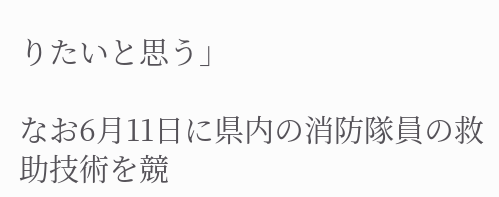りたいと思う」

なお6月11日に県内の消防隊員の救助技術を競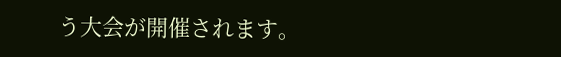う大会が開催されます。